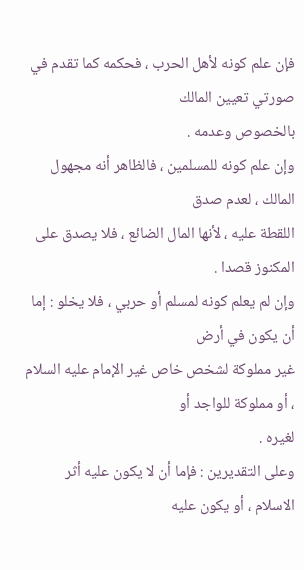فإن علم كونه لأهل الحرب ، فحكمه كما تقدم في صورتي تعيين المالك
بالخصوص وعدمه .
وإن علم كونه للمسلمين ، فالظاهر أنه مجهول المالك ، لعدم صدق
اللقطة عليه ، لأنها المال الضائع ، فلا يصدق على المكنوز قصدا .
وإن لم يعلم كونه لمسلم أو حربي ، فلا يخلو : إما أن يكون في أرض
غير مملوكة لشخص خاص غير الإمام عليه السلام ، أو مملوكة للواجد أو
لغيره .
وعلى التقديرين : فإما أن لا يكون عليه أثر الاسلام ، أو يكون عليه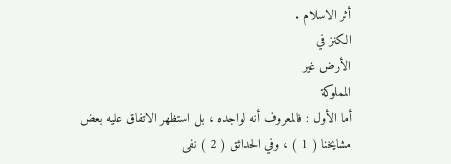أثر الاسلام .
الكنز في
الأرض غير
المملوكة
أما الأول : فالمعروف أنه لواجده ، بل استظهر الاتفاق عليه بعض
مشايخنا ( 1 ) ، وفي الحدائق ( 2 ) نفى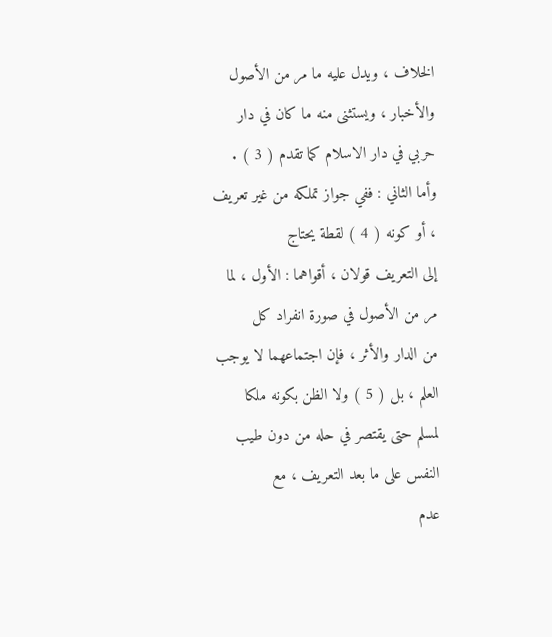الخلاف ، ويدل عليه ما مر من الأصول
والأخبار ، ويستثنى منه ما كان في دار حربي في دار الاسلام كما تقدم ( 3 ) .
وأما الثاني : ففي جواز تملكه من غير تعريف ، أو كونه ( 4 ) لقطة يحتاج
إلى التعريف قولان ، أقواهما : الأول ، لما مر من الأصول في صورة انفراد كل
من الدار والأثر ، فإن اجتماعهما لا يوجب العلم ، بل ( 5 ) ولا الظن بكونه ملكا
لمسلم حتى يقتصر في حله من دون طيب النفس على ما بعد التعريف ، مع
عدم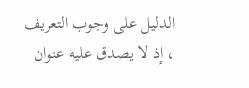الدليل على وجوب التعريف ، إذ لا يصدق عليه عنوان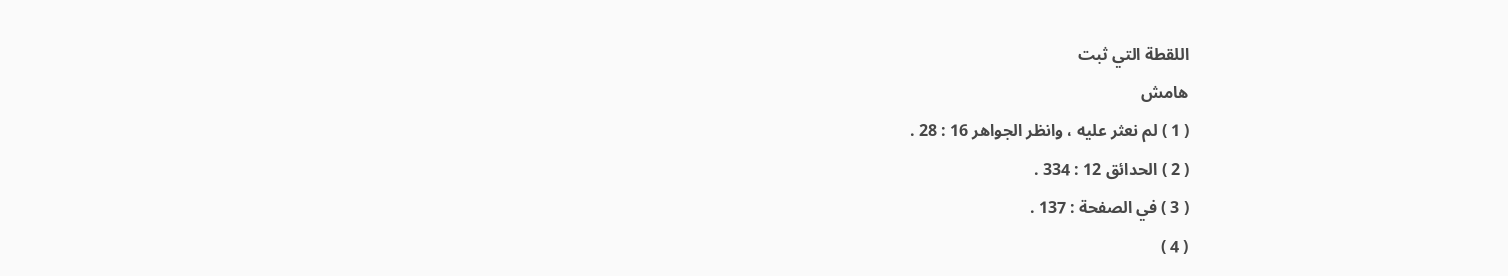اللقطة التي ثبت
هامش
( 1 ) لم نعثر عليه ، وانظر الجواهر 16 : 28 .
( 2 ) الحدائق 12 : 334 .
( 3 ) في الصفحة : 137 .
( 4 )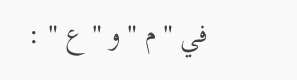في " م " و " ع " :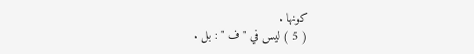كونها .
( 5 ) ليس في " ف " : بل .